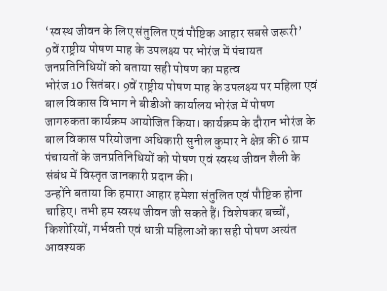‘स्वस्थ जीवन के लिए संतुलित एवं पौष्टिक आहार सबसे जरूरी’
9वें राष्ट्रीय पोषण माह के उपलक्ष्य पर भोरंज में पंचायत जनप्रतिनिधियों को बताया सही पोषण का महत्व
भोरंज 10 सितंबर। 9वें राष्ट्रीय पोषण माह के उपलक्ष्य पर महिला एवं बाल विकास विभाग ने बीडीओ कार्यालय भोरंज में पोषण जागरुकता कार्यक्रम आयोजित किया। कार्यक्रम के दौरान भोरंज के बाल विकास परियोजना अधिकारी सुनील कुमार ने क्षेत्र की 6 ग्राम पंचायतों के जनप्रतिनिधियों को पोषण एवं स्वस्थ जीवन शैली के संबंध में विस्तृत जानकारी प्रदान की।
उन्होंने बताया कि हमारा आहार हमेशा संतुलित एवं पौष्टिक होना चाहिए। तभी हम स्वस्थ जीवन जी सकते हैं। विशेषकर बच्चों, किशोरियों, गर्भवती एवं धात्री महिलाओं का सही पोषण अत्यंत आवश्यक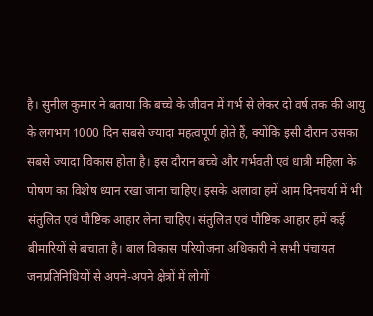है। सुनील कुमार ने बताया कि बच्चे के जीवन में गर्भ से लेकर दो वर्ष तक की आयु के लगभग 1000 दिन सबसे ज्यादा महत्वपूर्ण होते हैं, क्योंकि इसी दौरान उसका सबसे ज्यादा विकास होता है। इस दौरान बच्चे और गर्भवती एवं धात्री महिला के पोषण का विशेष ध्यान रखा जाना चाहिए। इसके अलावा हमें आम दिनचर्या में भी संतुलित एवं पौष्टिक आहार लेना चाहिए। संतुलित एवं पौष्टिक आहार हमें कई बीमारियों से बचाता है। बाल विकास परियोजना अधिकारी ने सभी पंचायत जनप्रतिनिधियों से अपने-अपने क्षेत्रों में लोगों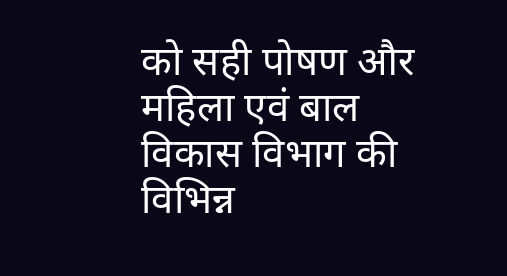को सही पोषण और महिला एवं बाल विकास विभाग की विभिन्न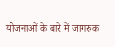योजनाओं के बारे में जागरुक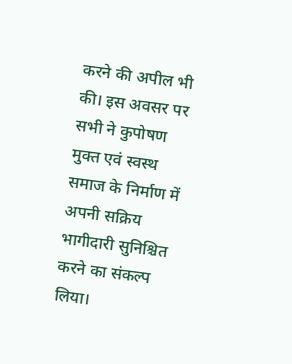करने की अपील भी की। इस अवसर पर सभी ने कुपोषण मुक्त एवं स्वस्थ समाज के निर्माण में अपनी सक्रिय भागीदारी सुनिश्चित करने का संकल्प लिया।